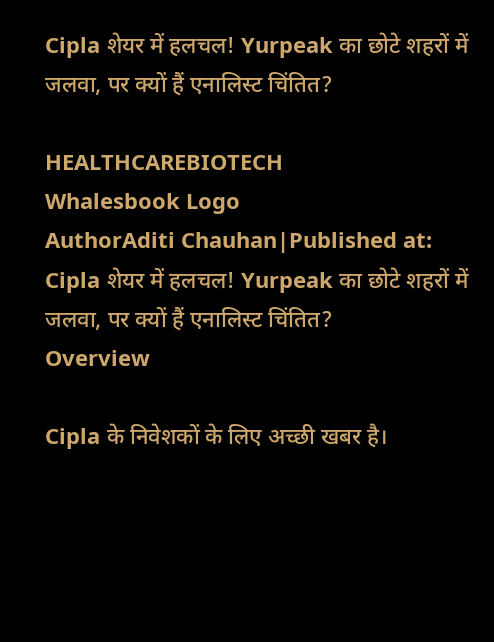Cipla शेयर में हलचल! Yurpeak का छोटे शहरों में जलवा, पर क्यों हैं एनालिस्ट चिंतित?

HEALTHCAREBIOTECH
Whalesbook Logo
AuthorAditi Chauhan|Published at:
Cipla शेयर में हलचल! Yurpeak का छोटे शहरों में जलवा, पर क्यों हैं एनालिस्ट चिंतित?
Overview

Cipla के निवेशकों के लिए अच्छी खबर है।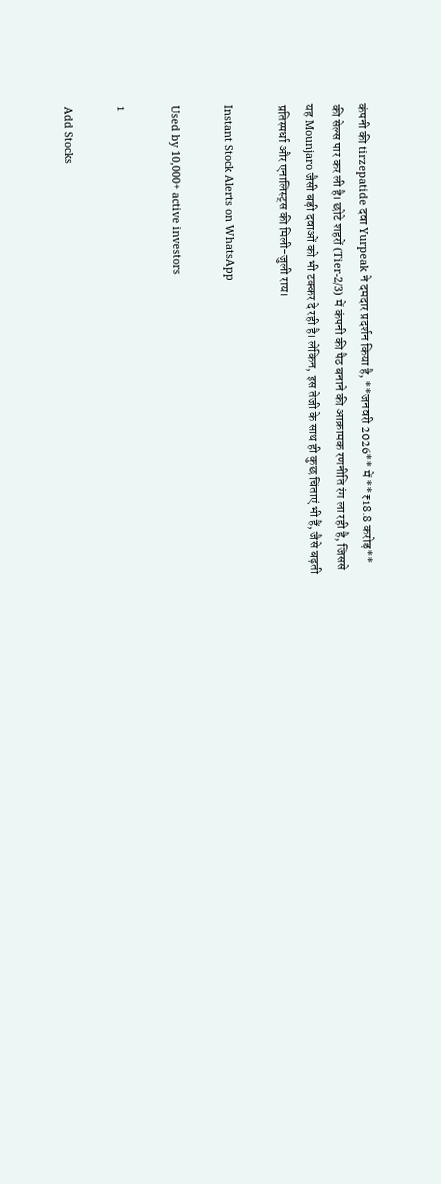कंपनी की tirzepatide दवा Yurpeak ने दमदार प्रदर्शन किया है, **जनवरी 2026** में **₹18.8 करोड़** की सेल्स पार कर ली है। छोटे शहरों (Tier-2/3) में कंपनी की पैठ बनाने की आक्रामक रणनीति रंग ला रही है, जिससे यह Mounjaro जैसी बड़ी दवाओं को भी टक्कर दे रही है। लेकिन, इस तेजी के साथ ही कुछ चिंताएं भी हैं, जैसे बढ़ती प्रतिस्पर्धा और एनालिस्ट्स की मिली-जुली राय।

Instant Stock Alerts on WhatsApp

Used by 10,000+ active investors

1

Add Stocks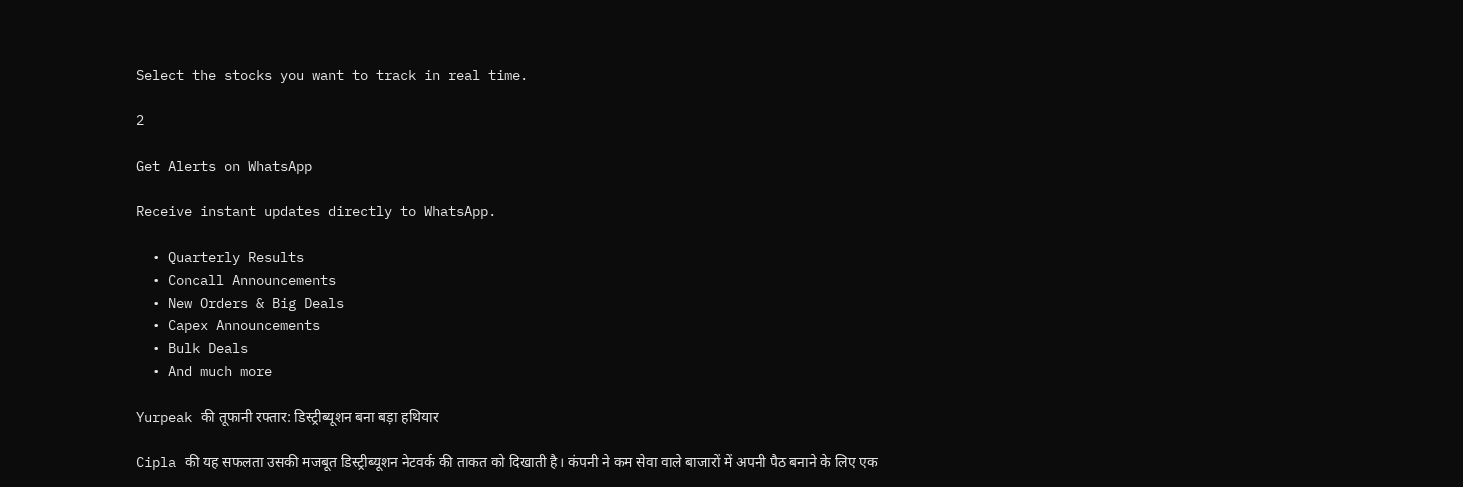Select the stocks you want to track in real time.

2

Get Alerts on WhatsApp

Receive instant updates directly to WhatsApp.

  • Quarterly Results
  • Concall Announcements
  • New Orders & Big Deals
  • Capex Announcements
  • Bulk Deals
  • And much more

Yurpeak की तूफानी रफ्तार: डिस्ट्रीब्यूशन बना बड़ा हथियार

Cipla की यह सफलता उसकी मजबूत डिस्ट्रीब्यूशन नेटवर्क की ताकत को दिखाती है। कंपनी ने कम सेवा वाले बाजारों में अपनी पैठ बनाने के लिए एक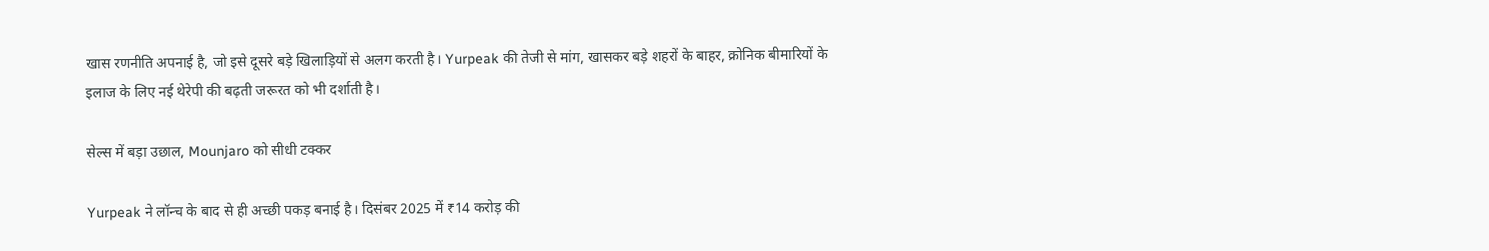खास रणनीति अपनाई है, जो इसे दूसरे बड़े खिलाड़ियों से अलग करती है। Yurpeak की तेजी से मांग, खासकर बड़े शहरों के बाहर, क्रोनिक बीमारियों के इलाज के लिए नई थेरेपी की बढ़ती जरूरत को भी दर्शाती है।

सेल्स में बड़ा उछाल, Mounjaro को सीधी टक्कर

Yurpeak ने लॉन्च के बाद से ही अच्छी पकड़ बनाई है। दिसंबर 2025 में ₹14 करोड़ की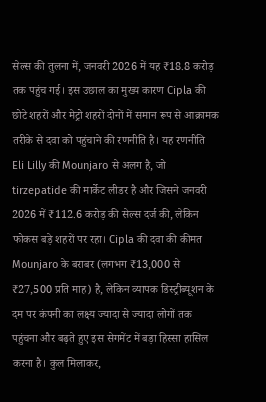सेल्स की तुलना में, जनवरी 2026 में यह ₹18.8 करोड़ तक पहुंच गई। इस उछाल का मुख्य कारण Cipla की छोटे शहरों और मेट्रो शहरों दोनों में समान रूप से आक्रामक तरीके से दवा को पहुंचाने की रणनीति है। यह रणनीति Eli Lilly की Mounjaro से अलग है, जो tirzepatide की मार्केट लीडर है और जिसने जनवरी 2026 में ₹112.6 करोड़ की सेल्स दर्ज की, लेकिन फोकस बड़े शहरों पर रहा। Cipla की दवा की कीमत Mounjaro के बराबर (लगभग ₹13,000 से ₹27,500 प्रति माह) है, लेकिन व्यापक डिस्ट्रीब्यूशन के दम पर कंपनी का लक्ष्य ज्यादा से ज्यादा लोगों तक पहुंचना और बढ़ते हुए इस सेगमेंट में बड़ा हिस्सा हासिल करना है। कुल मिलाकर,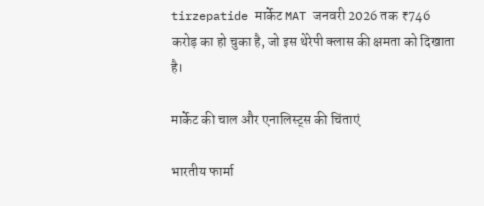tirzepatide मार्केट MAT जनवरी 2026 तक ₹746 करोड़ का हो चुका है, जो इस थेरेपी क्लास की क्षमता को दिखाता है।

मार्केट की चाल और एनालिस्ट्स की चिंताएं

भारतीय फार्मा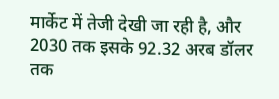मार्केट में तेजी देखी जा रही है, और 2030 तक इसके 92.32 अरब डॉलर तक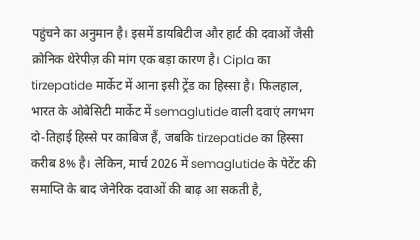पहुंचने का अनुमान है। इसमें डायबिटीज और हार्ट की दवाओं जैसी क्रोनिक थेरेपीज़ की मांग एक बड़ा कारण है। Cipla का tirzepatide मार्केट में आना इसी ट्रेंड का हिस्सा है। फिलहाल, भारत के ओबेसिटी मार्केट में semaglutide वाली दवाएं लगभग दो-तिहाई हिस्से पर काबिज हैं, जबकि tirzepatide का हिस्सा करीब 8% है। लेकिन, मार्च 2026 में semaglutide के पेटेंट की समाप्ति के बाद जेनेरिक दवाओं की बाढ़ आ सकती है,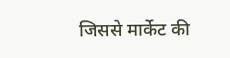जिससे मार्केट की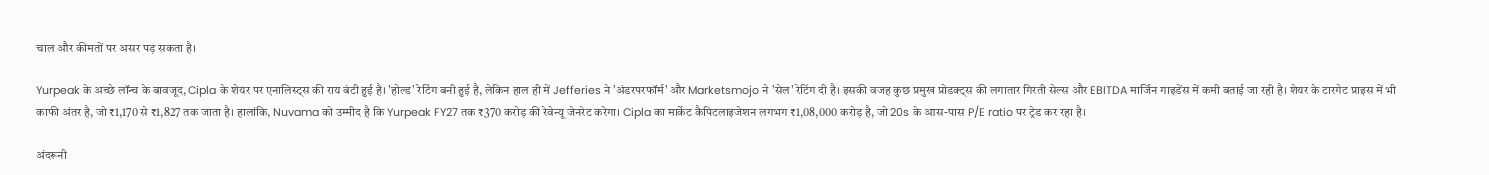चाल और कीमतों पर असर पड़ सकता है।

Yurpeak के अच्छे लॉन्च के बावजूद, Cipla के शेयर पर एनालिस्ट्स की राय बंटी हुई है। 'होल्ड' रेटिंग बनी हुई है, लेकिन हाल ही में Jefferies ने 'अंडरपरफॉर्म' और Marketsmojo ने 'सेल' रेटिंग दी है। इसकी वजह कुछ प्रमुख प्रोडक्ट्स की लगातार गिरती सेल्स और EBITDA मार्जिन गाइडेंस में कमी बताई जा रही है। शेयर के टारगेट प्राइस में भी काफी अंतर है, जो ₹1,170 से ₹1,827 तक जाता है। हालांकि, Nuvama को उम्मीद है कि Yurpeak FY27 तक ₹370 करोड़ की रेवेन्यू जेनरेट करेगा। Cipla का मार्केट कैपिटलाइजेशन लगभग ₹1,08,000 करोड़ है, जो 20s के आस-पास P/E ratio पर ट्रेड कर रहा है।

अंदरूनी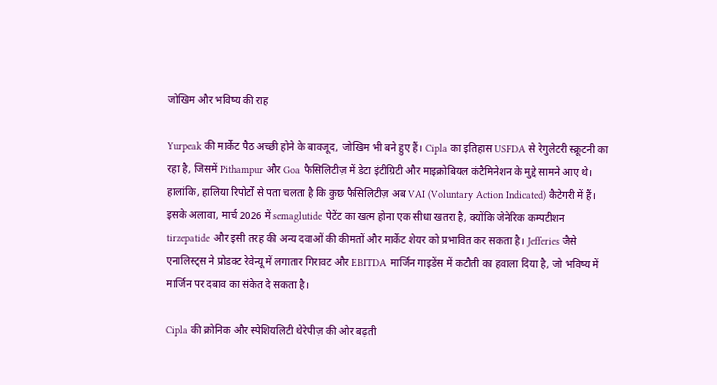जोखिम और भविष्य की राह

Yurpeak की मार्केट पैठ अच्छी होने के बावजूद, जोखिम भी बने हुए हैं। Cipla का इतिहास USFDA से रेगुलेटरी स्क्रूटनी का रहा है, जिसमें Pithampur और Goa फैसिलिटीज़ में डेटा इंटीग्रिटी और माइक्रोबियल कंटैमिनेशन के मुद्दे सामने आए थे। हालांकि, हालिया रिपोर्टों से पता चलता है कि कुछ फैसिलिटीज़ अब VAI (Voluntary Action Indicated) कैटेगरी में हैं। इसके अलावा, मार्च 2026 में semaglutide पेटेंट का खत्म होना एक सीधा खतरा है, क्योंकि जेनेरिक कम्पटीशन tirzepatide और इसी तरह की अन्य दवाओं की कीमतों और मार्केट शेयर को प्रभावित कर सकता है। Jefferies जैसे एनालिस्ट्स ने प्रोडक्ट रेवेन्यू में लगातार गिरावट और EBITDA मार्जिन गाइडेंस में कटौती का हवाला दिया है, जो भविष्य में मार्जिन पर दबाव का संकेत दे सकता है।

Cipla की क्रोनिक और स्पेशियलिटी थेरेपीज़ की ओर बढ़ती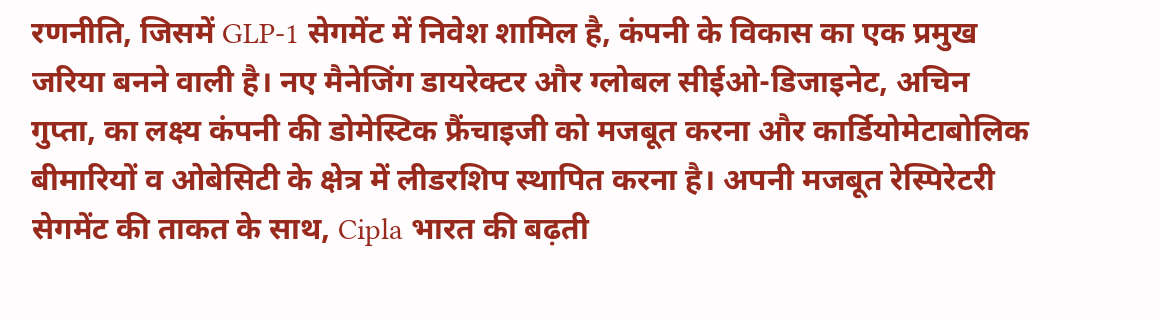रणनीति, जिसमें GLP-1 सेगमेंट में निवेश शामिल है, कंपनी के विकास का एक प्रमुख जरिया बनने वाली है। नए मैनेजिंग डायरेक्टर और ग्लोबल सीईओ-डिजाइनेट, अचिन गुप्ता, का लक्ष्य कंपनी की डोमेस्टिक फ्रैंचाइजी को मजबूत करना और कार्डियोमेटाबोलिक बीमारियों व ओबेसिटी के क्षेत्र में लीडरशिप स्थापित करना है। अपनी मजबूत रेस्पिरेटरी सेगमेंट की ताकत के साथ, Cipla भारत की बढ़ती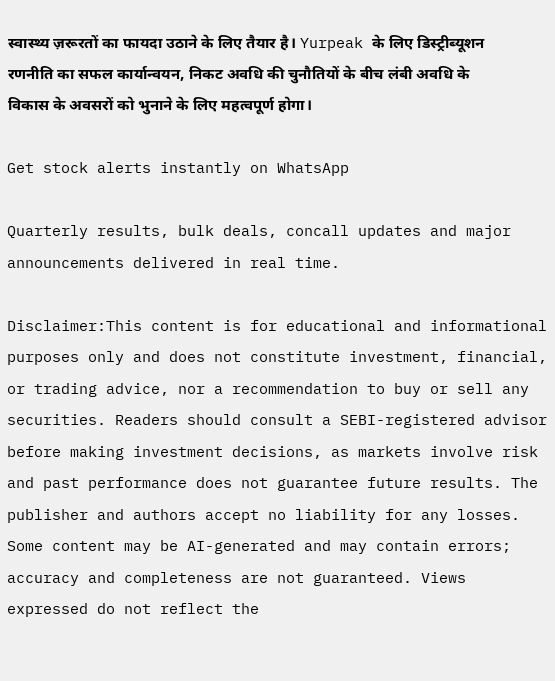स्वास्थ्य ज़रूरतों का फायदा उठाने के लिए तैयार है। Yurpeak के लिए डिस्ट्रीब्यूशन रणनीति का सफल कार्यान्वयन, निकट अवधि की चुनौतियों के बीच लंबी अवधि के विकास के अवसरों को भुनाने के लिए महत्वपूर्ण होगा।

Get stock alerts instantly on WhatsApp

Quarterly results, bulk deals, concall updates and major announcements delivered in real time.

Disclaimer:This content is for educational and informational purposes only and does not constitute investment, financial, or trading advice, nor a recommendation to buy or sell any securities. Readers should consult a SEBI-registered advisor before making investment decisions, as markets involve risk and past performance does not guarantee future results. The publisher and authors accept no liability for any losses. Some content may be AI-generated and may contain errors; accuracy and completeness are not guaranteed. Views expressed do not reflect the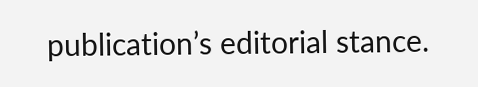publication’s editorial stance.